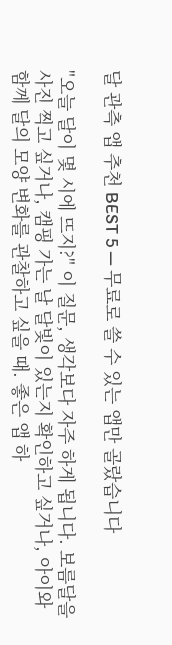달 관측 앱 추천 BEST 5 — 무료로 쓸 수 있는 앱만 골랐습니다

"오늘 달이 몇 시에 뜨지?" 이 질문, 생각보다 자주 하게 됩니다. 보름달을 사진 찍고 싶거나, 캠핑 가는 날 달빛이 있는지 확인하고 싶거나, 아이와 함께 달의 모양 변화를 관찰하고 싶을 때. 좋은 앱 하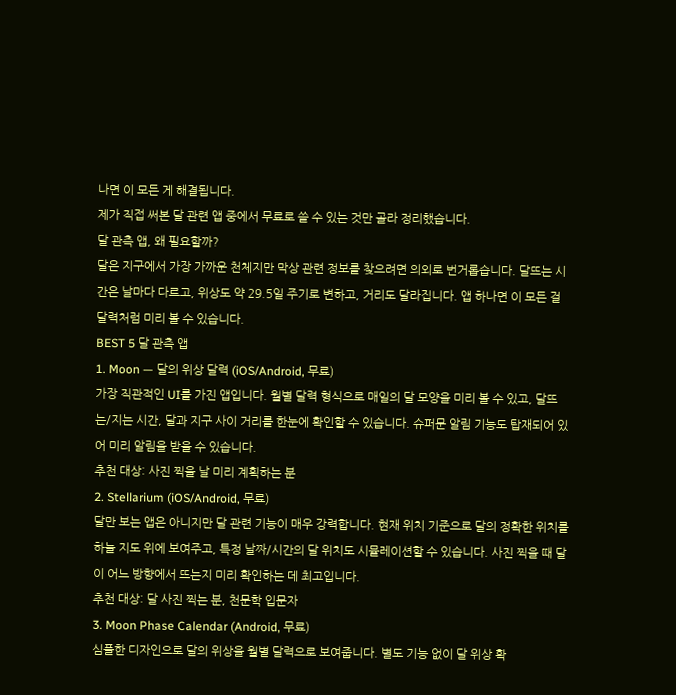나면 이 모든 게 해결됩니다.
제가 직접 써본 달 관련 앱 중에서 무료로 쓸 수 있는 것만 골라 정리했습니다.
달 관측 앱, 왜 필요할까?
달은 지구에서 가장 가까운 천체지만 막상 관련 정보를 찾으려면 의외로 번거롭습니다. 달뜨는 시간은 날마다 다르고, 위상도 약 29.5일 주기로 변하고, 거리도 달라집니다. 앱 하나면 이 모든 걸 달력처럼 미리 볼 수 있습니다.
BEST 5 달 관측 앱
1. Moon — 달의 위상 달력 (iOS/Android, 무료)
가장 직관적인 UI를 가진 앱입니다. 월별 달력 형식으로 매일의 달 모양을 미리 볼 수 있고, 달뜨는/지는 시간, 달과 지구 사이 거리를 한눈에 확인할 수 있습니다. 슈퍼문 알림 기능도 탑재되어 있어 미리 알림을 받을 수 있습니다.
추천 대상: 사진 찍을 날 미리 계획하는 분
2. Stellarium (iOS/Android, 무료)
달만 보는 앱은 아니지만 달 관련 기능이 매우 강력합니다. 현재 위치 기준으로 달의 정확한 위치를 하늘 지도 위에 보여주고, 특정 날짜/시간의 달 위치도 시뮬레이션할 수 있습니다. 사진 찍을 때 달이 어느 방향에서 뜨는지 미리 확인하는 데 최고입니다.
추천 대상: 달 사진 찍는 분, 천문학 입문자
3. Moon Phase Calendar (Android, 무료)
심플한 디자인으로 달의 위상을 월별 달력으로 보여줍니다. 별도 기능 없이 달 위상 확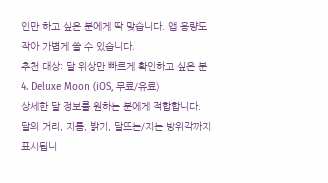인만 하고 싶은 분에게 딱 맞습니다. 앱 용량도 작아 가볍게 쓸 수 있습니다.
추천 대상: 달 위상만 빠르게 확인하고 싶은 분
4. Deluxe Moon (iOS, 무료/유료)
상세한 달 정보를 원하는 분에게 적합합니다. 달의 거리, 지름, 밝기, 달뜨는/지는 방위각까지 표시됩니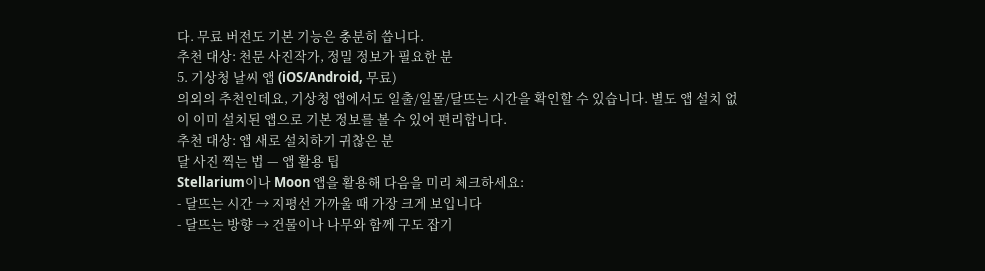다. 무료 버전도 기본 기능은 충분히 씁니다.
추천 대상: 천문 사진작가, 정밀 정보가 필요한 분
5. 기상청 날씨 앱 (iOS/Android, 무료)
의외의 추천인데요, 기상청 앱에서도 일출/일몰/달뜨는 시간을 확인할 수 있습니다. 별도 앱 설치 없이 이미 설치된 앱으로 기본 정보를 볼 수 있어 편리합니다.
추천 대상: 앱 새로 설치하기 귀찮은 분
달 사진 찍는 법 — 앱 활용 팁
Stellarium이나 Moon 앱을 활용해 다음을 미리 체크하세요:
- 달뜨는 시간 → 지평선 가까울 때 가장 크게 보입니다
- 달뜨는 방향 → 건물이나 나무와 함께 구도 잡기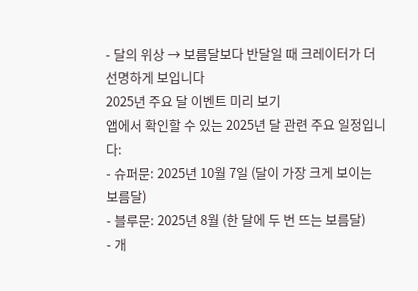- 달의 위상 → 보름달보다 반달일 때 크레이터가 더 선명하게 보입니다
2025년 주요 달 이벤트 미리 보기
앱에서 확인할 수 있는 2025년 달 관련 주요 일정입니다:
- 슈퍼문: 2025년 10월 7일 (달이 가장 크게 보이는 보름달)
- 블루문: 2025년 8월 (한 달에 두 번 뜨는 보름달)
- 개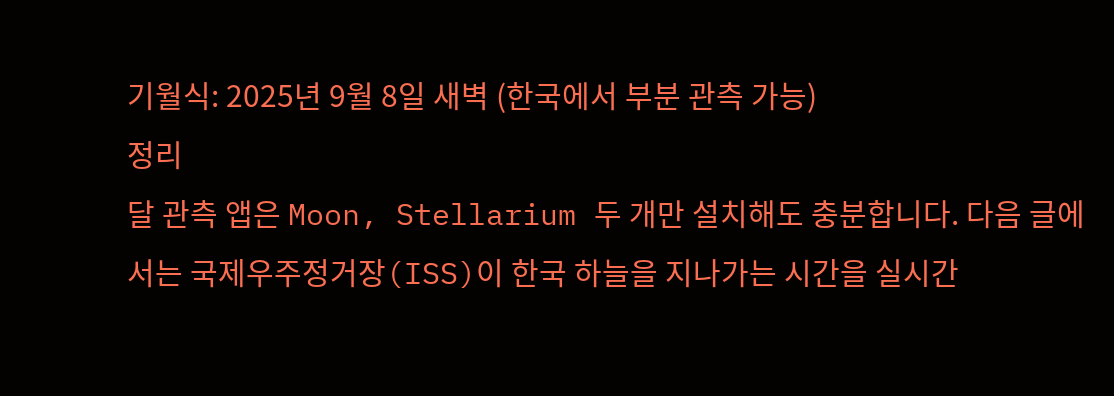기월식: 2025년 9월 8일 새벽 (한국에서 부분 관측 가능)
정리
달 관측 앱은 Moon, Stellarium 두 개만 설치해도 충분합니다. 다음 글에서는 국제우주정거장(ISS)이 한국 하늘을 지나가는 시간을 실시간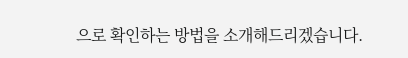으로 확인하는 방법을 소개해드리겠습니다.